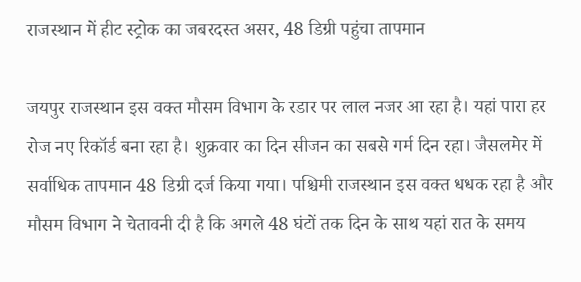राजस्थान में हीट स्ट्रोक का जबरदस्त असर, 48 डिग्री पहुंचा तापमान

जयपुर राजस्थान इस वक्त मौसम विभाग के रडार पर लाल नजर आ रहा है। यहां पारा हर रोज नए रिकॉर्ड बना रहा है। शुक्रवार का दिन सीजन का सबसे गर्म दिन रहा। जैसलमेर में सर्वाधिक तापमान 48 डिग्री दर्ज किया गया। पश्चिमी राजस्थान इस वक्त धधक रहा है और मौसम विभाग ने चेतावनी दी है कि अगले 48 घंटों तक दिन के साथ यहां रात के समय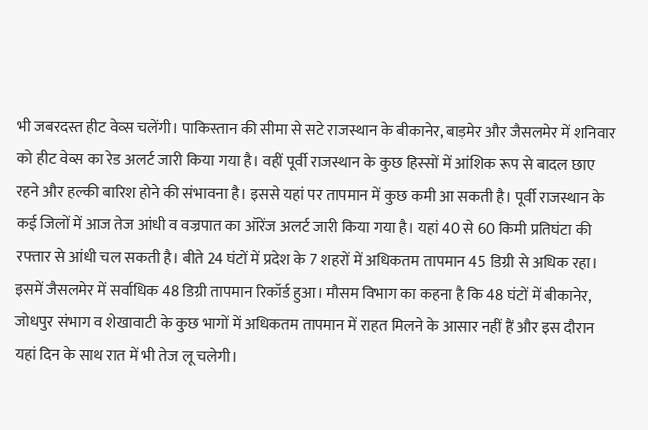भी जबरदस्त हीट वेव्स चलेंगी। पाकिस्तान की सीमा से सटे राजस्थान के बीकानेर, बाड़मेर और जैसलमेर में शनिवार को हीट वेव्स का रेड अलर्ट जारी किया गया है। वहीं पूर्वी राजस्थान के कुछ हिस्सों में आंशिक रूप से बादल छाए रहने और हल्की बारिश होने की संभावना है। इससे यहां पर तापमान में कुछ कमी आ सकती है। पूर्वी राजस्थान के कई जिलों में आज तेज आंधी व वज्रपात का ऑरेंज अलर्ट जारी किया गया है। यहां 40 से 60 किमी प्रतिघंटा की रफ्तार से आंधी चल सकती है। बीते 24 घंटों में प्रदेश के 7 शहरों में अधिकतम तापमान 45 डिग्री से अधिक रहा। इसमें जैसलमेर में सर्वाधिक 48 डिग्री तापमान रिकॉर्ड हुआ। मौसम विभाग का कहना है कि 48 घंटों में बीकानेर, जोधपुर संभाग व शेखावाटी के कुछ भागों में अधिकतम तापमान में राहत मिलने के आसार नहीं हैं और इस दौरान यहां दिन के साथ रात में भी तेज लू चलेगी।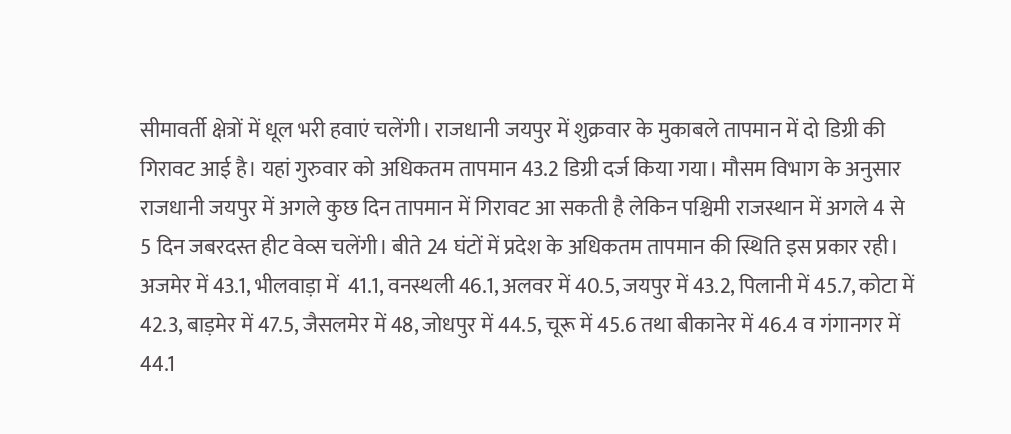सीमावर्ती क्षेत्रों में धूल भरी हवाएं चलेंगी। राजधानी जयपुर में शुक्रवार के मुकाबले तापमान में दो डिग्री की गिरावट आई है। यहां गुरुवार को अधिकतम तापमान 43.2 डिग्री दर्ज किया गया। मौसम विभाग के अनुसार राजधानी जयपुर में अगले कुछ दिन तापमान में गिरावट आ सकती है लेकिन पश्चिमी राजस्थान में अगले 4 से 5 दिन जबरदस्त हीट वेव्स चलेंगी। बीते 24 घंटों में प्रदेश के अधिकतम तापमान की स्थिति इस प्रकार रही। अजमेर में 43.1, भीलवाड़ा में  41.1, वनस्थली 46.1, अलवर में 40.5, जयपुर में 43.2, पिलानी में 45.7, कोटा में 42.3, बाड़मेर में 47.5, जैसलमेर में 48, जोधपुर में 44.5, चूरू में 45.6 तथा बीकानेर में 46.4 व गंगानगर में 44.1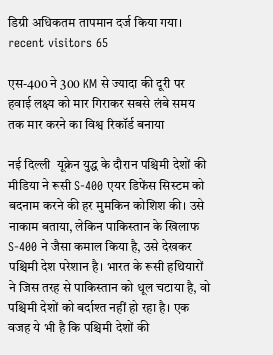डिग्री अधिकतम तापमान दर्ज किया गया। recent visitors 65

एस-400 ने 300 KM से ज्यादा की दूरी पर हवाई लक्ष्य को मार गिराकर सबसे लंबे समय तक मार करने का विश्व रिकॉर्ड बनाया

नई दिल्ली  यूक्रेन युद्ध के दौरान पश्चिमी देशों की मीडिया ने रूसी S-400 एयर डिफेंस सिस्टम को बदनाम करने की हर मुमकिन कोशिश की। उसे नाकाम बताया, लेकिन पाकिस्तान के खिलाफ S-400 ने जैसा कमाल किया है, उसे देखकर पश्चिमी देश परेशान है। भारत के रूसी हथियारों ने जिस तरह से पाकिस्तान को धूल चटाया है, वो पश्चिमी देशों को बर्दाश्त नहीं हो रहा है। एक वजह ये भी है कि पश्चिमी देशों की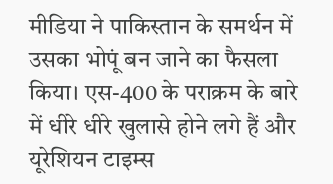मीडिया ने पाकिस्तान के समर्थन में उसका भोपूं बन जाने का फैसला किया। एस-400 के पराक्रम के बारे में धीरे धीरे खुलासे होने लगे हैं और यूरेशियन टाइम्स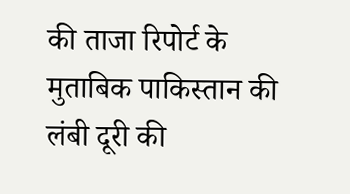की ताजा रिपोर्ट के मुताबिक पाकिस्तान की लंबी दूरी की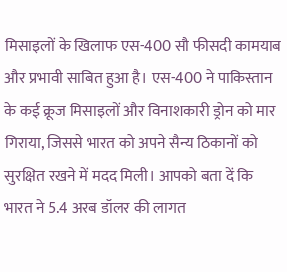मिसाइलों के खिलाफ एस-400 सौ फीसदी कामयाब और प्रभावी साबित हुआ है। एस-400 ने पाकिस्तान के कई क्रूज मिसाइलों और विनाशकारी ड्रोन को मार गिराया, जिससे भारत को अपने सैन्य ठिकानों को सुरक्षित रखने में मदद मिली। आपको बता दें कि भारत ने 5.4 अरब डॉलर की लागत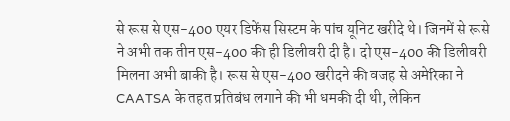से रूस से एस-400 एयर डिफेंस सिस्टम के पांच यूनिट खरीदे थे। जिनमें से रूसे ने अभी तक तीन एस-400 की ही डिलीवरी दी है। दो एस-400 की डिलीवरी मिलना अभी बाकी है। रूस से एस-400 खरीदने की वजह से अमेरिका ने CAATSA के तहत प्रतिबंध लगाने की भी धमकी दी थी, लेकिन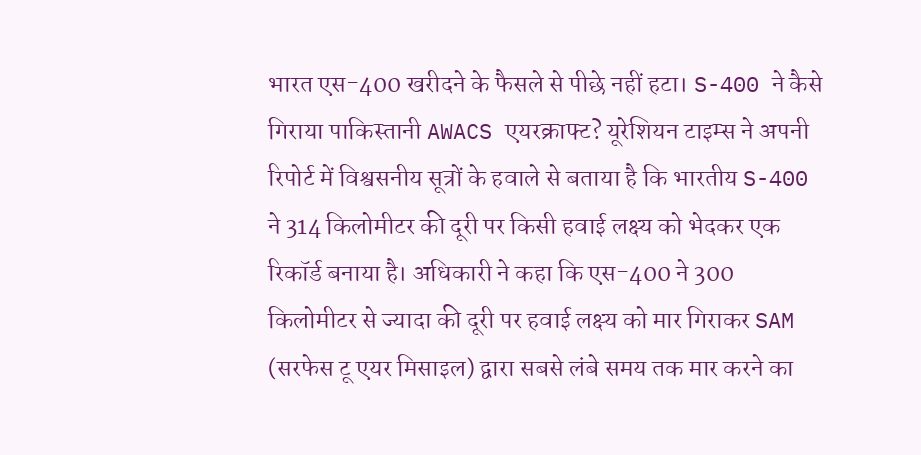भारत एस-400 खरीदने के फैसले से पीछे नहीं हटा। S-400 ने कैसे गिराया पाकिस्तानी AWACS एयरक्राफ्ट? यूरेशियन टाइम्स ने अपनी रिपोर्ट में विश्वसनीय सूत्रों के हवाले से बताया है कि भारतीय S-400 ने 314 किलोमीटर की दूरी पर किसी हवाई लक्ष्य को भेदकर एक रिकॉर्ड बनाया है। अधिकारी ने कहा कि एस-400 ने 300 किलोमीटर से ज्यादा की दूरी पर हवाई लक्ष्य को मार गिराकर SAM (सरफेस टू एयर मिसाइल) द्वारा सबसे लंबे समय तक मार करने का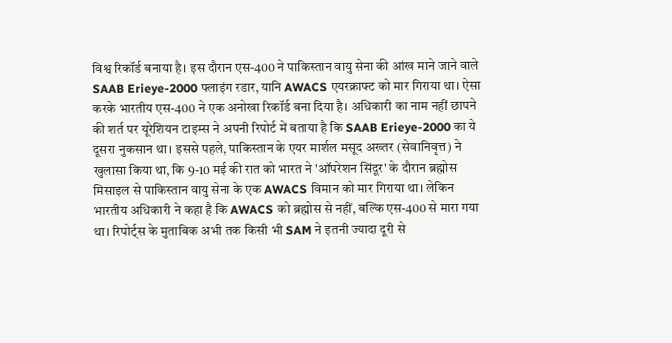विश्व रिकॉर्ड बनाया है। इस दौरान एस-400 ने पाकिस्तान वायु सेना की आंख माने जाने वाले SAAB Erieye-2000 फ्लाइंग रडार, यानि AWACS एयरक्राफ्ट को मार गिराया था। ऐसा करके भारतीय एस-400 ने एक अनोखा रिकॉर्ड बना दिया है। अधिकारी का नाम नहीं छापने की शर्त पर यूरेशियन टाइम्स ने अपनी रिपोर्ट में बताया है कि SAAB Erieye-2000 का ये दूसरा नुकसान था। इससे पहले, पाकिस्तान के एयर मार्शल मसूद अख्तर (सेवानिवृत्त) ने खुलासा किया था, कि 9-10 मई की रात को भारत ने 'ऑपरेशन सिंदूर' के दौरान ब्रह्मोस मिसाइल से पाकिस्तान वायु सेना के एक AWACS विमान को मार गिराया था। लेकिन भारतीय अधिकारी ने कहा है कि AWACS को ब्रह्मोस से नहीं, बल्कि एस-400 से मारा गया था। रिपोर्ट्स के मुताबिक अभी तक किसी भी SAM ने इतनी ज्यादा दूरी से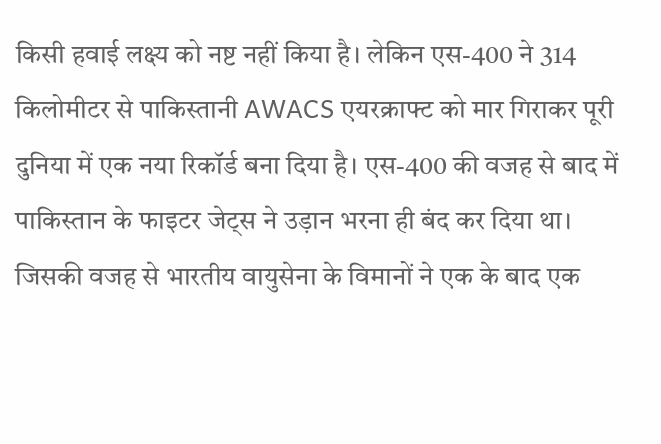किसी हवाई लक्ष्य को नष्ट नहीं किया है। लेकिन एस-400 ने 314 किलोमीटर से पाकिस्तानी AWACS एयरक्राफ्ट को मार गिराकर पूरी दुनिया में एक नया रिकॉर्ड बना दिया है। एस-400 की वजह से बाद में पाकिस्तान के फाइटर जेट्स ने उड़ान भरना ही बंद कर दिया था। जिसकी वजह से भारतीय वायुसेना के विमानों ने एक के बाद एक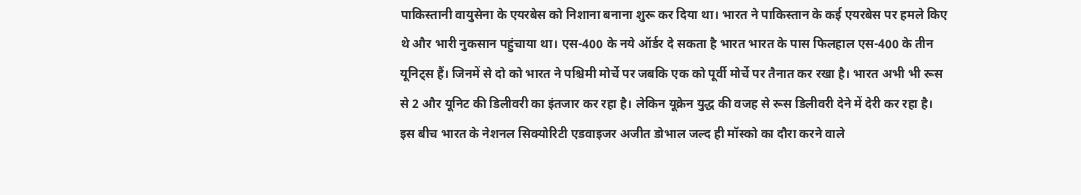पाकिस्तानी वायुसेना के एयरबेस को निशाना बनाना शुरू कर दिया था। भारत ने पाकिस्तान के कई एयरबेस पर हमले किए थे और भारी नुकसान पहुंचाया था। एस-400 के नये ऑर्डर दे सकता है भारत भारत के पास फिलहाल एस-400 के तीन यूनिट्स हैं। जिनमें से दो को भारत ने पश्चिमी मोर्चे पर जबकि एक को पूर्वी मोर्चे पर तैनात कर रखा है। भारत अभी भी रूस से 2 और यूनिट की डिलीवरी का इंतजार कर रहा है। लेकिन यूक्रेन युद्ध की वजह से रूस डिलीवरी देने में देरी कर रहा है। इस बीच भारत के नेशनल सिक्योरिटी एडवाइजर अजीत डोभाल जल्द ही मॉस्को का दौरा करने वाले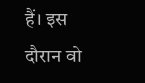हैं। इस दौरान वो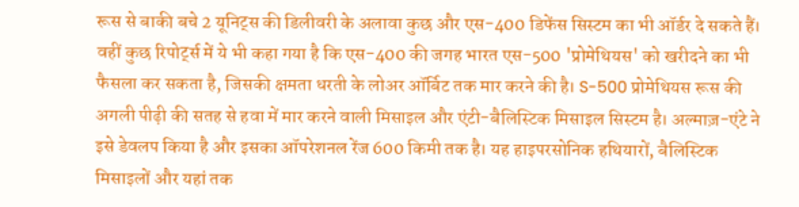रूस से बाकी बचे 2 यूनिट्स की डिलीवरी के अलावा कुछ और एस-400 डिफेंस सिस्टम का भी ऑर्डर दे सकते हैं। वहीं कुछ रिपोर्ट्स में ये भी कहा गया है कि एस-400 की जगह भारत एस-500 'प्रोमेथियस' को खरीदने का भी फैसला कर सकता है, जिसकी क्षमता धरती के लोअर ऑर्बिट तक मार करने की है। S-500 प्रोमेथियस रूस की अगली पीढ़ी की सतह से हवा में मार करने वाली मिसाइल और एंटी-बैलिस्टिक मिसाइल सिस्टम है। अल्माज़-एंटे ने इसे डेवलप किया है और इसका ऑपरेशनल रेंज 600 किमी तक है। यह हाइपरसोनिक हथियारों, बैलिस्टिक मिसाइलों और यहां तक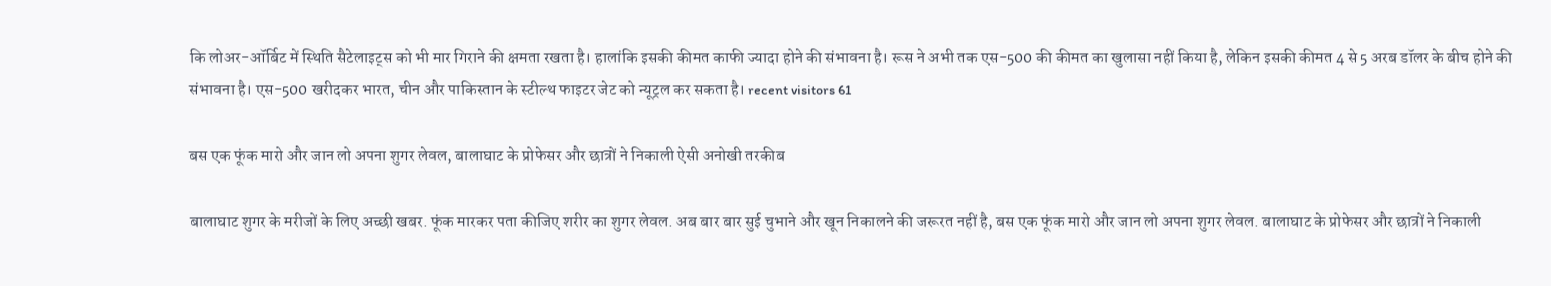कि लोअर-ऑर्बिट में स्थिति सैटेलाइट्स को भी मार गिराने की क्षमता रखता है। हालांकि इसकी कीमत काफी ज्यादा होने की संभावना है। रूस ने अभी तक एस-500 की कीमत का खुलासा नहीं किया है, लेकिन इसकी कीमत 4 से 5 अरब डॉलर के बीच होने की संभावना है। एस-500 खरीदकर भारत, चीन और पाकिस्तान के स्टील्थ फाइटर जेट को न्यूट्रल कर सकता है। recent visitors 61

बस एक फूंक मारो और जान लो अपना शुगर लेवल, बालाघाट के प्रोफेसर और छात्रों ने निकाली ऐसी अनोखी तरकीब

बालाघाट शुगर के मरीजों के लिए अच्छी खबर. फूंक मारकर पता कीजिए शरीर का शुगर लेवल. अब बार बार सुई चुभाने और खून निकालने की जरूरत नहीं है, बस एक फूंक मारो और जान लो अपना शुगर लेवल. बालाघाट के प्रोफेसर और छात्रों ने निकाली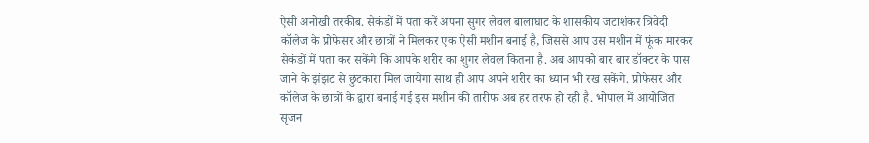ऐसी अनोखी तरकीब. सेकंडों में पता करें अपना सुगर लेवल बालाघाट के शासकीय जटाशंकर त्रिवेदी कॉलेज के प्रोफेसर और छात्रों ने मिलकर एक ऐसी मशीन बनाई है, जिससे आप उस मशीन में फूंक मारकर सेकंडों में पता कर सकेंगे कि आपके शरीर का शुगर लेवल कितना है. अब आपको बार बार डॉक्टर के पास जाने के झंझट से छुटकारा मिल जायेगा साथ ही आप अपने शरीर का ध्यान भी रख सकेंगे. प्रोफेसर और कॉलेज के छात्रों के द्वारा बनाई गई इस मशीन की तारीफ अब हर तरफ हो रही है. भोपाल में आयोजित सृजन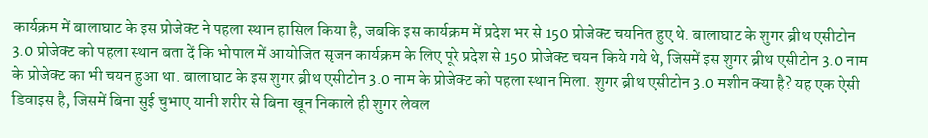कार्यक्रम में बालाघाट के इस प्रोजेक्ट ने पहला स्थान हासिल किया है, जबकि इस कार्यक्रम में प्रदेश भर से 150 प्रोजेक्ट चयनित हुए थे. बालाघाट के शुगर ब्रीथ एसीटोन 3.0 प्रोजेक्ट को पहला स्थान बता दें कि भोपाल में आयोजित सृजन कार्यक्रम के लिए पूरे प्रदेश से 150 प्रोजेक्ट चयन किये गये थे, जिसमें इस शुगर ब्रीथ एसीटोन 3.0 नाम के प्रोजेक्ट का भी चयन हुआ था. बालाघाट के इस शुगर ब्रीथ एसीटोन 3.0 नाम के प्रोजेक्ट को पहला स्थान मिला. शुगर ब्रीथ एसीटोन 3.0 मशीन क्या है? यह एक ऐसी डिवाइस है, जिसमें बिना सुई चुभाए यानी शरीर से बिना खून निकाले ही शुगर लेवल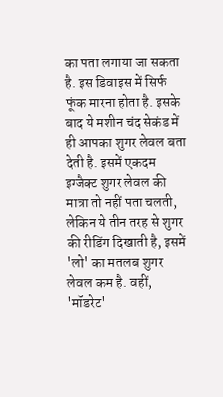का पता लगाया जा सकता है. इस डिवाइस में सिर्फ फूंक मारना होता है. इसके बाद ये मशीन चंद सेकंड में ही आपका शुगर लेवल बता देती है. इसमें एकदम इग्जैक्ट शुगर लेवल की मात्रा तो नहीं पता चलती, लेकिन ये तीन तरह से शुगर की रीडिंग दिखाती है, इसमें 'लो' का मतलब शुगर लेवल कम है. वहीं, 'मॉडरेट'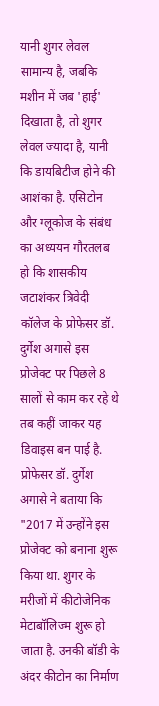यानी शुगर लेवल सामान्य है, जबकि मशीन में जब 'हाई' दिखाता है, तो शुगर लेवल ज्यादा है, यानी कि डायबिटीज होने की आशंका है. एसिटोन और ग्लूकोज के संबंध का अध्ययन गौरतलब हो कि शासकीय जटाशंकर त्रिवेदी कॉलेज के प्रोफेसर डॉ. दुर्गेश अगासे इस प्रोजेक्ट पर पिछले 8 सालों से काम कर रहे थे तब कहीं जाकर यह डिवाइस बन पाई है. प्रोफेसर डॉ. दुर्गेश अगासे ने बताया कि "2017 में उन्होंने इस प्रोजेक्ट को बनाना शुरू किया था. शुगर के मरीजों में कीटोजेनिक मेटाबॉलिज्म शुरू हो जाता है. उनकी बॉडी के अंदर कीटोन का निर्माण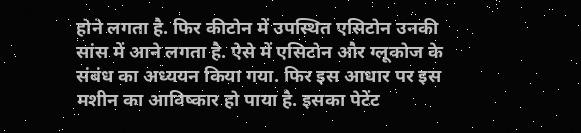होने लगता है. फिर कीटोन में उपस्थित एसिटोन उनकी सांस में आने लगता है. ऐसे में एसिटोन और ग्लूकोज के संबंध का अध्ययन किया गया. फिर इस आधार पर इस मशीन का आविष्कार हो पाया है. इसका पेटेंट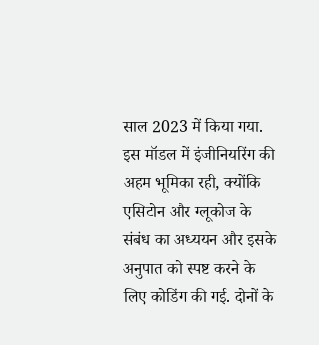साल 2023 में किया गया. इस मॉडल में इंजीनियरिंग की अहम भूमिका रही, क्योंकि एसिटोन और ग्लूकोज के संबंध का अध्ययन और इसके अनुपात को स्पष्ट करने के लिए कोडिंग की गई. दोनों के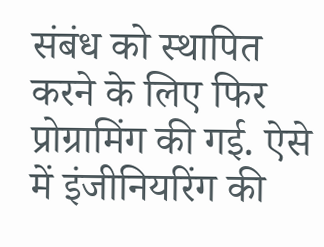संबंध को स्थापित करने के लिए फिर प्रोग्रामिंग की गई. ऐसे में इंजीनियरिंग की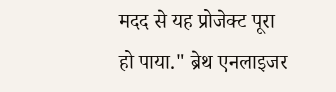मदद से यह प्रोजेक्ट पूरा हो पाया." ब्रेथ एनलाइजर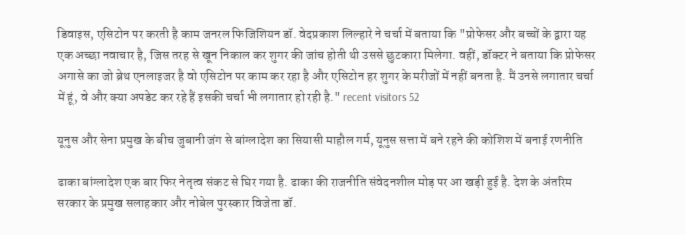डिवाइस, एसिटोन पर करती है काम जनरल फिजिशियन डॉ. वेदप्रकाश लिल्हारे ने चर्चा में बताया कि "प्रोफेसर और बच्चों के द्वारा यह एक अच्छा नवाचार है, जिस तरह से खून निकाल कर शुगर की जांच होती थी उससे छुटकारा मिलेगा. वहीं, डॉक्टर ने बताया कि प्रोफेसर अगासे का जो ब्रेथ एनलाइजर है वो एसिटोन पर काम कर रहा है और एसिटोन हर शुगर के मरीजों में नहीं बनता है. मैं उनसे लगातार चर्चा में हूं, वे और क्या अपडेट कर रहे हैं इसकी चर्चा भी लगातार हो रही है." recent visitors 52

यूनुस और सेना प्रमुख के बीच जुबानी जंग से बांग्लादेश का सियासी माहौल गर्म, यूनुस सत्ता में बने रहने की कोशिश में बनाई रणनीति

ढाका बांग्लादेश एक बार फिर नेतृत्व संकट से घिर गया है. ढाका की राजनीति संवेदनशील मोड़ पर आ खड़ी हुई है. देश के अंतरिम सरकार के प्रमुख सलाहकार और नोबेल पुरस्कार विजेता डॉ.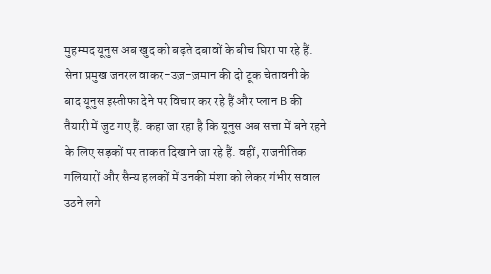मुहम्मद यूनुस अब खुद को बढ़ते दबावों के बीच घिरा पा रहे हैं. सेना प्रमुख जनरल वाकर-उज़-ज़मान की दो टूक चेतावनी के बाद यूनुस इस्तीफा देने पर विचार कर रहे हैं और प्लान B की तैयारी में जुट गए हैं. कहा जा रहा है कि यूनुस अब सत्ता में बने रहने के लिए सड़कों पर ताकत दिखाने जा रहे हैं. वहीं, राजनीतिक गलियारों और सैन्य हलकों में उनकी मंशा को लेकर गंभीर सवाल उठने लगे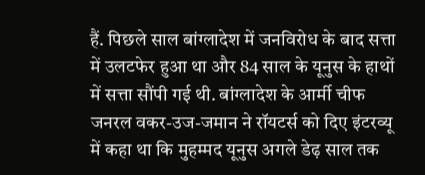हैं. पिछले साल बांग्लादेश में जनविरोध के बाद सत्ता में उलटफेर हुआ था और 84 साल के यूनुस के हाथों में सत्ता सौंपी गई थी. बांग्‍लादेश के आर्मी चीफ जनरल वकर-उज-जमान ने रॉयटर्स को दिए इंटरव्यू में कहा था कि मुहम्मद यूनुस अगले डेढ़ साल तक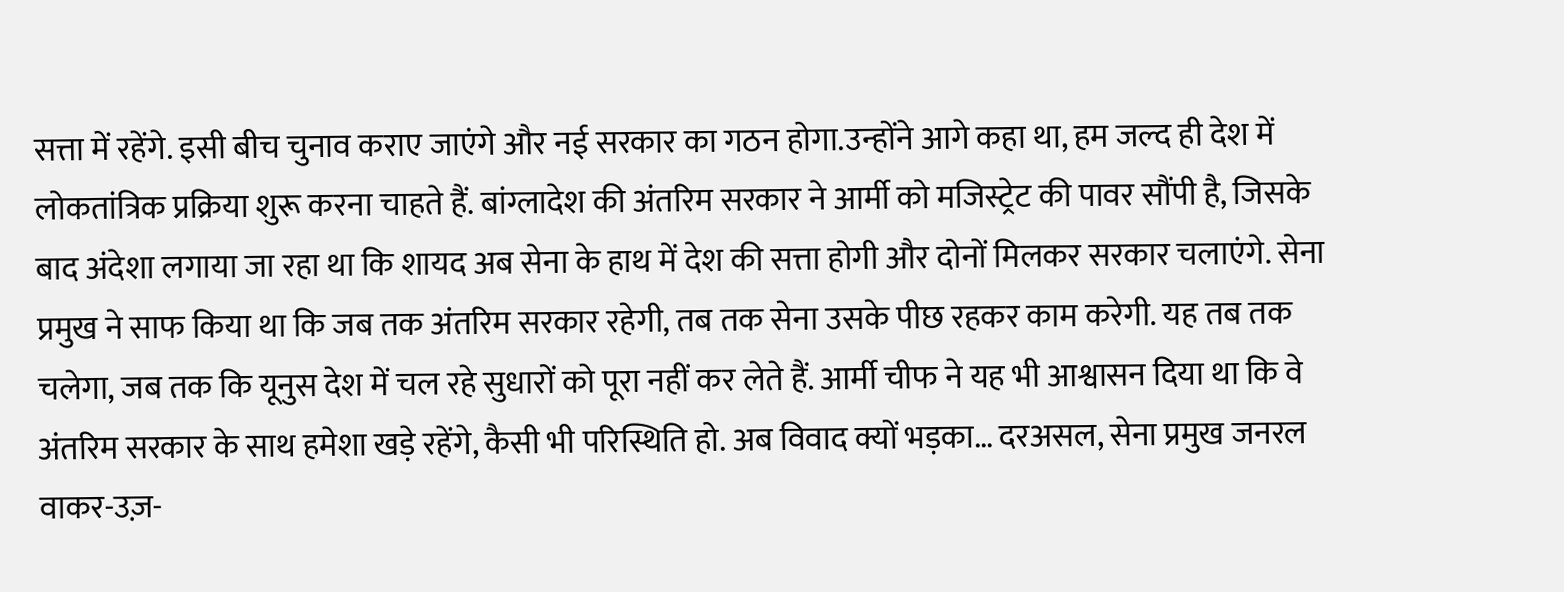सत्ता में रहेंगे. इसी बीच चुनाव कराए जाएंगे और नई सरकार का गठन होगा.उन्होंने आगे कहा था, हम जल्द ही देश में लोकतांत्रिक प्रक्रिया शुरू करना चाहते हैं. बांग्लादेश की अंतरिम सरकार ने आर्मी को मजिस्ट्रेट की पावर सौंपी है, जिसके बाद अंदेशा लगाया जा रहा था कि शायद अब सेना के हाथ में देश की सत्ता होगी और दोनों मिलकर सरकार चलाएंगे. सेना प्रमुख ने साफ किया था कि जब तक अंतरिम सरकार रहेगी, तब तक सेना उसके पीछ रहकर काम करेगी. यह तब तक चलेगा, जब तक कि यूनुस देश में चल रहे सुधारों को पूरा नहीं कर लेते हैं. आर्मी चीफ ने यह भी आश्वासन दिया था कि वे अंतरिम सरकार के साथ हमेशा खड़े रहेंगे, कैसी भी परिस्थिति हो. अब विवाद क्यों भड़का… दरअसल, सेना प्रमुख जनरल वाकर-उज़-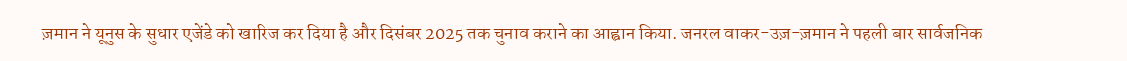ज़मान ने यूनुस के सुधार एजेंडे को खारिज कर दिया है और दिसंबर 2025 तक चुनाव कराने का आह्वान किया. जनरल वाकर-उज़-ज़मान ने पहली बार सार्वजनिक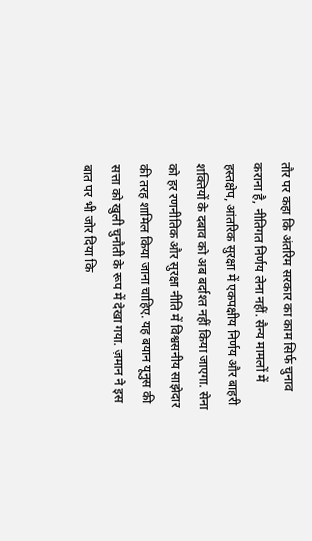तौर पर कहा कि अंतरिम सरकार का काम सिर्फ चुनाव कराना है, नीतिगत निर्णय लेना नहीं. सैन्य मामलों में हस्तक्षेप, आंतरिक सुरक्षा में एकपक्षीय निर्णय और बाहरी शक्तियों के दबाव को अब बर्दाश्त नहीं किया जाएगा. सेना को हर रणनीतिक और सुरक्षा नीति में विश्वसनीय साझेदार की तरह शामिल किया जाना चाहिए. यह बयान यूनुस की सत्ता को खुली चुनौती के रूप में देखा गया. ज़मान ने इस बात पर भी जोर दिया कि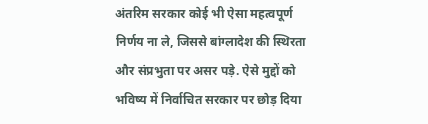अंतरिम सरकार कोई भी ऐसा महत्वपूर्ण निर्णय ना ले, जिससे बांग्लादेश की स्थिरता और संप्रभुता पर असर पड़े. ऐसे मुद्दों को भविष्य में निर्वाचित सरकार पर छोड़ दिया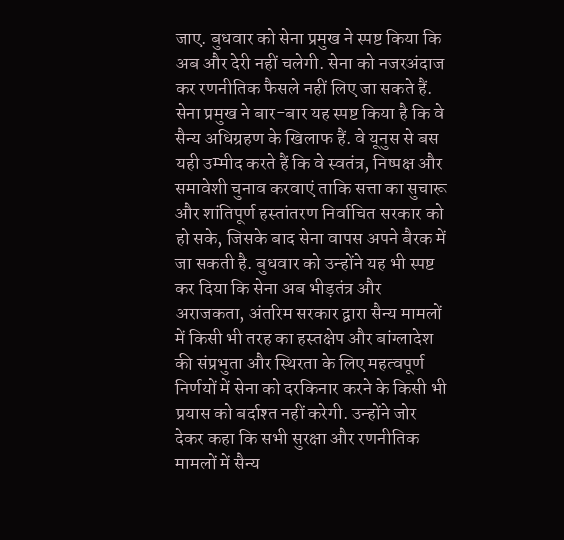जाए. बुधवार को सेना प्रमुख ने स्पष्ट किया कि अब और देरी नहीं चलेगी. सेना को नजरअंदाज कर रणनीतिक फैसले नहीं लिए जा सकते हैं. सेना प्रमुख ने बार-बार यह स्पष्ट किया है कि वे सैन्य अधिग्रहण के खिलाफ हैं. वे यूनुस से बस यही उम्मीद करते हैं कि वे स्वतंत्र, निष्पक्ष और समावेशी चुनाव करवाएं ताकि सत्ता का सुचारू और शांतिपूर्ण हस्तांतरण निर्वाचित सरकार को हो सके, जिसके बाद सेना वापस अपने बैरक में जा सकती है. बुधवार को उन्होंने यह भी स्पष्ट कर दिया कि सेना अब भीड़तंत्र और अराजकता, अंतरिम सरकार द्वारा सैन्य मामलों में किसी भी तरह का हस्तक्षेप और बांग्लादेश की संप्रभुता और स्थिरता के लिए महत्वपूर्ण निर्णयों में सेना को दरकिनार करने के किसी भी प्रयास को बर्दाश्त नहीं करेगी. उन्होंने जोर देकर कहा कि सभी सुरक्षा और रणनीतिक मामलों में सैन्य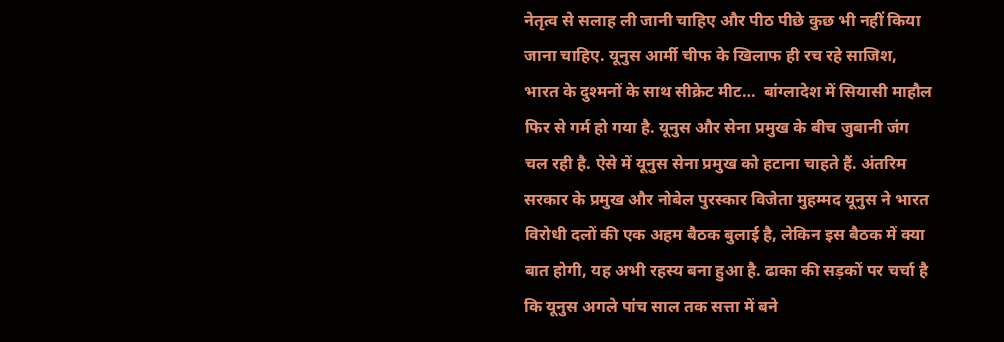नेतृत्व से सलाह ली जानी चाहिए और पीठ पीछे कुछ भी नहीं किया जाना चाहिए. यूनुस आर्मी चीफ के खिलाफ ही रच रहे साजिश, भारत के दुश्मनों के साथ सीक्रेट मीट…  बांग्लादेश में सियासी माहौल फिर से गर्म हो गया है. यूनुस और सेना प्रमुख के बीच जुबानी जंग चल रही है. ऐसे में यूनुस सेना प्रमुख को हटाना चाहते हैं. अंतरिम सरकार के प्रमुख और नोबेल पुरस्कार विजेता मुहम्मद यूनुस ने भारत विरोधी दलों की एक अहम बैठक बुलाई है, लेकिन इस बैठक में क्या बात होगी, यह अभी रहस्य बना हुआ है. ढाका की सड़कों पर चर्चा है कि यूनुस अगले पांच साल तक सत्ता में बने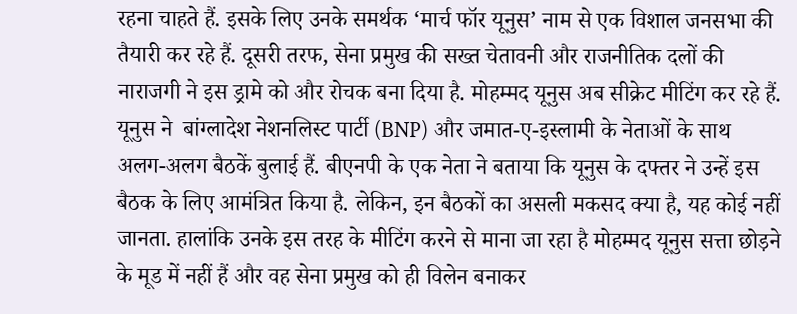रहना चाहते हैं. इसके लिए उनके समर्थक ‘मार्च फॉर यूनुस’ नाम से एक विशाल जनसभा की तैयारी कर रहे हैं. दूसरी तरफ, सेना प्रमुख की सख्त चेतावनी और राजनीतिक दलों की नाराजगी ने इस ड्रामे को और रोचक बना दिया है. मोहम्मद यूनुस अब सीक्रेट मीटिंग कर रहे हैं. यूनुस ने  बांग्लादेश नेशनलिस्ट पार्टी (BNP) और जमात-ए-इस्लामी के नेताओं के साथ अलग-अलग बैठकें बुलाई हैं. बीएनपी के एक नेता ने बताया कि यूनुस के दफ्तर ने उन्हें इस बैठक के लिए आमंत्रित किया है. लेकिन, इन बैठकों का असली मकसद क्या है, यह कोई नहीं जानता. हालांकि उनके इस तरह के मीटिंग करने से माना जा रहा है मोहम्मद यूनुस सत्ता छोड़ने के मूड में नहीं हैं और वह सेना प्रमुख को ही विलेन बनाकर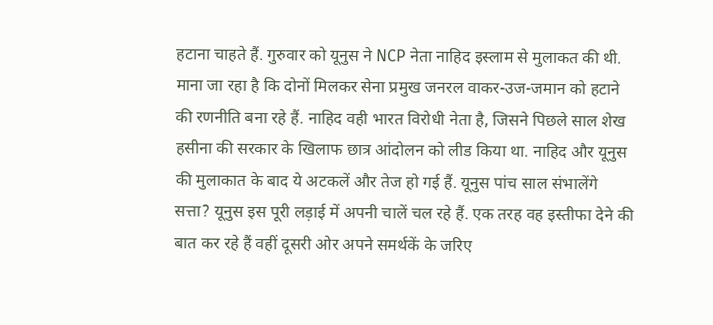हटाना चाहते हैं. गुरुवार को यूनुस ने NCP नेता नाहिद इस्लाम से मुलाकत की थी. माना जा रहा है कि दोनों मिलकर सेना प्रमुख जनरल वाकर-उज-जमान को हटाने की रणनीति बना रहे हैं. नाहिद वही भारत विरोधी नेता है, जिसने पिछले साल शेख हसीना की सरकार के खिलाफ छात्र आंदोलन को लीड किया था. नाहिद और यूनुस की मुलाकात के बाद ये अटकलें और तेज हो गई हैं. यूनुस पांच साल संभालेंगे सत्ता? यूनुस इस पूरी लड़ाई में अपनी चालें चल रहे हैं. एक तरह वह इस्तीफा देने की बात कर रहे हैं वहीं दूसरी ओर अपने समर्थकें के जरिए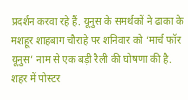प्रदर्शन करवा रहे हैं. यूनुस के समर्थकों ने ढाका के मशहूर शाहबाग चौराहे पर शनिवार को ‘मार्च फॉर यूनुस’ नाम से एक बड़ी रैली की घोषणा की है. शहर में पोस्टर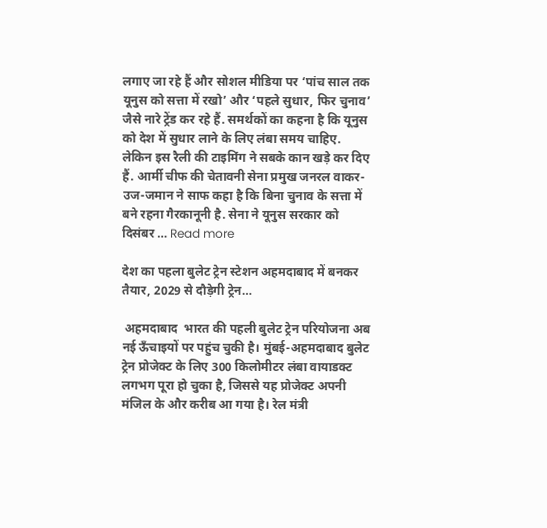लगाए जा रहे हैं और सोशल मीडिया पर ‘पांच साल तक यूनुस को सत्ता में रखो’ और ‘पहले सुधार, फिर चुनाव’ जैसे नारे ट्रेंड कर रहे हैं. समर्थकों का कहना है कि यूनुस को देश में सुधार लाने के लिए लंबा समय चाहिए. लेकिन इस रैली की टाइमिंग ने सबके कान खड़े कर दिए हैं. आर्मी चीफ की चेतावनी सेना प्रमुख जनरल वाकर-उज-जमान ने साफ कहा है कि बिना चुनाव के सत्ता में बने रहना गैरकानूनी है. सेना ने यूनुस सरकार को दिसंबर … Read more

देश का पहला बुलेट ट्रेन स्टेशन अहमदाबाद में बनकर तैयार, 2029 से दौड़ेगी ट्रेन…

 अहमदाबाद  भारत की पहली बुलेट ट्रेन परियोजना अब नई ऊँचाइयों पर पहुंच चुकी है। मुंबई-अहमदाबाद बुलेट ट्रेन प्रोजेक्ट के लिए 300 किलोमीटर लंबा वायाडक्ट लगभग पूरा हो चुका है, जिससे यह प्रोजेक्ट अपनी मंजिल के और करीब आ गया है। रेल मंत्री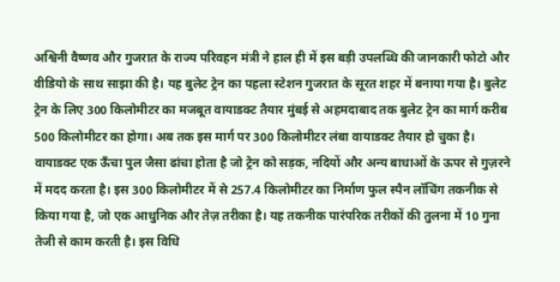अश्विनी वैष्णव और गुजरात के राज्य परिवहन मंत्री ने हाल ही में इस बड़ी उपलब्धि की जानकारी फोटो और वीडियो के साथ साझा की है। यह बुलेट ट्रेन का पहला स्टेशन गुजरात के सूरत शहर में बनाया गया है। बुलेट ट्रेन के लिए 300 किलोमीटर का मजबूत वायाडक्ट तैयार मुंबई से अहमदाबाद तक बुलेट ट्रेन का मार्ग करीब 500 किलोमीटर का होगा। अब तक इस मार्ग पर 300 किलोमीटर लंबा वायाडक्ट तैयार हो चुका है। वायाडक्ट एक ऊँचा पुल जैसा ढांचा होता है जो ट्रेन को सड़क, नदियों और अन्य बाधाओं के ऊपर से गुज़रने में मदद करता है। इस 300 किलोमीटर में से 257.4 किलोमीटर का निर्माण फुल स्पैन लॉचिंग तकनीक से किया गया है, जो एक आधुनिक और तेज़ तरीका है। यह तकनीक पारंपरिक तरीकों की तुलना में 10 गुना तेजी से काम करती है। इस विधि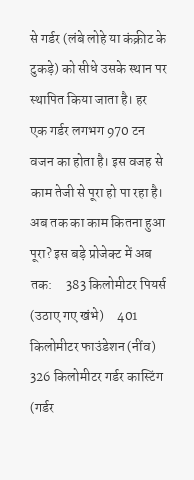से गर्डर (लंबे लोहे या कंक्रीट के टुकड़े) को सीधे उसके स्थान पर स्थापित किया जाता है। हर एक गर्डर लगभग 970 टन वजन का होता है। इस वजह से काम तेजी से पूरा हो पा रहा है। अब तक का काम कितना हुआ पूरा? इस बड़े प्रोजेक्ट में अब तक:     383 किलोमीटर पियर्स (उठाए गए खंभे)     401 किलोमीटर फाउंडेशन (नींव)     326 किलोमीटर गर्डर कास्टिंग (गर्डर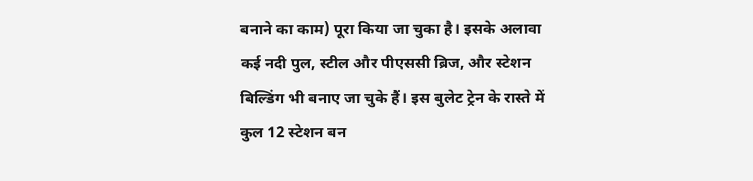बनाने का काम) पूरा किया जा चुका है। इसके अलावा कई नदी पुल, स्टील और पीएससी ब्रिज, और स्टेशन बिल्डिंग भी बनाए जा चुके हैं। इस बुलेट ट्रेन के रास्ते में कुल 12 स्टेशन बन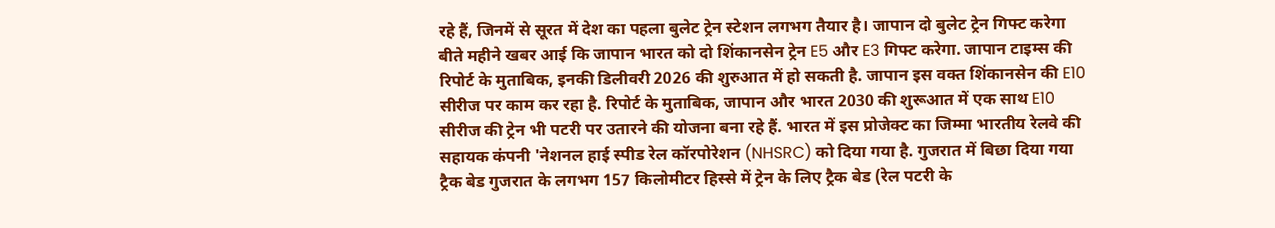रहे हैं, जिनमें से सूरत में देश का पहला बुलेट ट्रेन स्टेशन लगभग तैयार है। जापान दो बुलेट ट्रेन गिफ्ट करेगा बीते महीने खबर आई कि जापान भारत को दो शिंकानसेन ट्रेन E5 और E3 गिफ्ट करेगा. जापान टाइम्स की रिपोर्ट के मुताबिक, इनकी डिलीवरी 2026 की शुरुआत में हो सकती है. जापान इस वक्त शिंकानसेन की E10 सीरीज पर काम कर रहा है. रिपोर्ट के मुताबिक, जापान और भारत 2030 की शुरूआत में एक साथ E10 सीरीज की ट्रेन भी पटरी पर उतारने की योजना बना रहे हैं. भारत में इस प्रोजेक्ट का जिम्मा भारतीय रेलवे की सहायक कंपनी 'नेशनल हाई स्पीड रेल कॉरपोरेशन (NHSRC) को दिया गया है. गुजरात में बिछा दिया गया ट्रैक बेड गुजरात के लगभग 157 किलोमीटर हिस्से में ट्रेन के लिए ट्रैक बेड (रेल पटरी के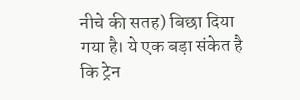नीचे की सतह) बिछा दिया गया है। ये एक बड़ा संकेत है कि ट्रेन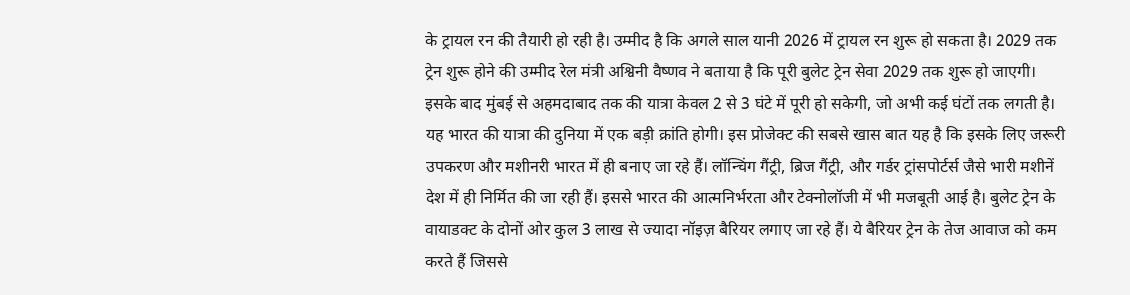के ट्रायल रन की तैयारी हो रही है। उम्मीद है कि अगले साल यानी 2026 में ट्रायल रन शुरू हो सकता है। 2029 तक ट्रेन शुरू होने की उम्मीद रेल मंत्री अश्विनी वैष्णव ने बताया है कि पूरी बुलेट ट्रेन सेवा 2029 तक शुरू हो जाएगी। इसके बाद मुंबई से अहमदाबाद तक की यात्रा केवल 2 से 3 घंटे में पूरी हो सकेगी, जो अभी कई घंटों तक लगती है। यह भारत की यात्रा की दुनिया में एक बड़ी क्रांति होगी। इस प्रोजेक्ट की सबसे खास बात यह है कि इसके लिए जरूरी उपकरण और मशीनरी भारत में ही बनाए जा रहे हैं। लॉन्चिंग गैंट्री, ब्रिज गैंट्री, और गर्डर ट्रांसपोर्टर्स जैसे भारी मशीनें देश में ही निर्मित की जा रही हैं। इससे भारत की आत्मनिर्भरता और टेक्नोलॉजी में भी मजबूती आई है। बुलेट ट्रेन के वायाडक्ट के दोनों ओर कुल 3 लाख से ज्यादा नॉइज़ बैरियर लगाए जा रहे हैं। ये बैरियर ट्रेन के तेज आवाज को कम करते हैं जिससे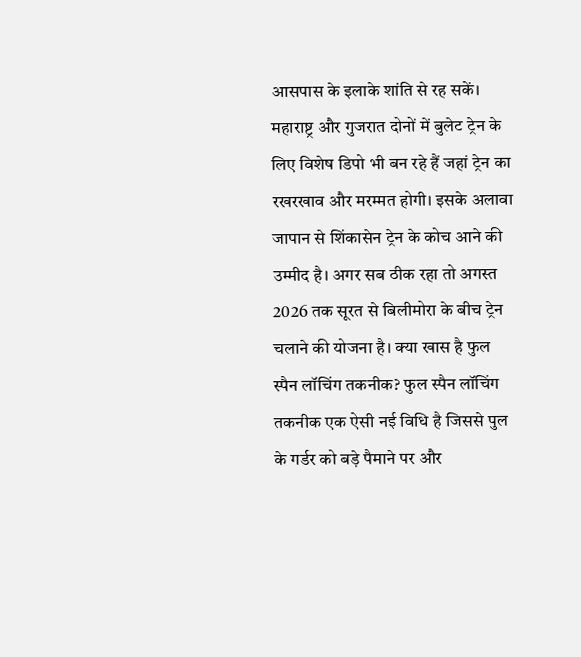आसपास के इलाके शांति से रह सकें। महाराष्ट्र और गुजरात दोनों में बुलेट ट्रेन के लिए विशेष डिपो भी बन रहे हैं जहां ट्रेन का रखरखाव और मरम्मत होगी। इसके अलावा जापान से शिंकासेन ट्रेन के कोच आने की उम्मीद है। अगर सब ठीक रहा तो अगस्त 2026 तक सूरत से बिलीमोरा के बीच ट्रेन चलाने की योजना है। क्या खास है फुल स्पैन लॉचिंग तकनीक? फुल स्पैन लॉचिंग तकनीक एक ऐसी नई विधि है जिससे पुल के गर्डर को बड़े पैमाने पर और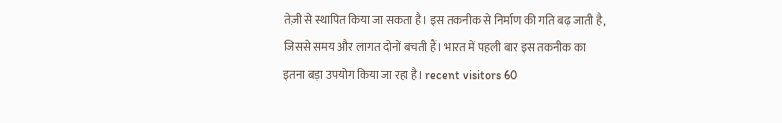तेज़ी से स्थापित किया जा सकता है। इस तकनीक से निर्माण की गति बढ़ जाती है, जिससे समय और लागत दोनों बचती हैं। भारत में पहली बार इस तकनीक का इतना बड़ा उपयोग किया जा रहा है। recent visitors 60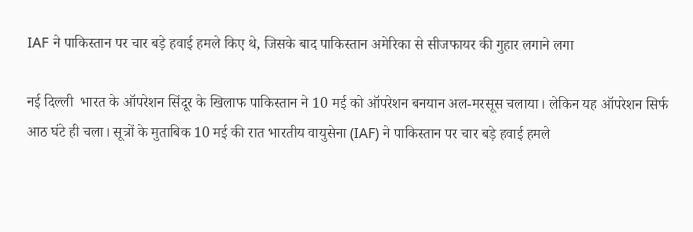IAF ने पाकिस्तान पर चार बड़े हवाई हमले किए थे, जिसके बाद पाकिस्तान अमेरिका से सीजफायर की गुहार लगाने लगा

नई दिल्ली  भारत के ऑपरेशन सिंदूर के खिलाफ पाकिस्तान ने 10 मई को ऑपरेशन बनयान अल-मरसूस चलाया। लेकिन यह ऑपरेशन सिर्फ आठ घंटे ही चला। सूत्रों के मुताबिक 10 मई की रात भारतीय वायुसेना (IAF) ने पाकिस्तान पर चार बड़े हवाई हमले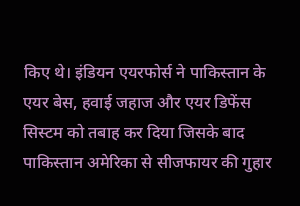किए थे। इंडियन एयरफोर्स ने पाकिस्तान के एयर बेस, हवाई जहाज और एयर डिफेंस सिस्टम को तबाह कर दिया जिसके बाद पाकिस्तान अमेरिका से सीजफायर की गुहार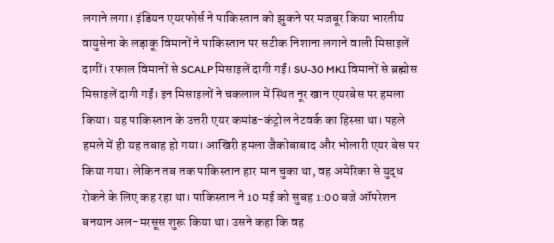लगाने लगा। इंडियन एयरफोर्स ने पाकिस्तान को झुकने पर मजबूर किया भारतीय वायुसेना के लड़ाकू विमानों ने पाकिस्तान पर सटीक निशाना लगाने वाली मिसाइलें दागीं। रफाल विमानों से SCALP मिसाइलें दागी गईं। SU-30 MKI विमानों से ब्रह्मोस मिसाइलें दागी गईं। इन मिसाइलों ने चकलाल में स्थित नूर खान एयरबेस पर हमला किया। यह पाकिस्तान के उत्तरी एयर कमांड-कंट्रोल नेटवर्क का हिस्सा था। पहले हमले में ही यह तबाह हो गया। आखिरी हमला जैकोबाबाद और भोलारी एयर बेस पर किया गया। लेकिन तब तक पाकिस्तान हार मान चुका था, वह अमेरिका से युद्ध रोकने के लिए कह रहा था। पाकिस्तान ने 10 मई को सुबह 1:00 बजे ऑपरेशन बनयान अल-मरसूस शुरू किया था। उसने कहा कि वह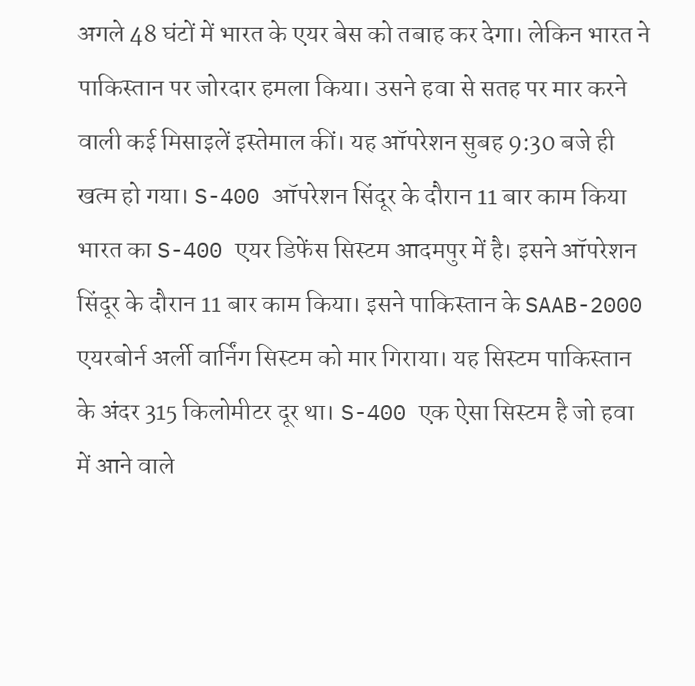अगले 48 घंटों में भारत के एयर बेस को तबाह कर देगा। लेकिन भारत ने पाकिस्तान पर जोरदार हमला किया। उसने हवा से सतह पर मार करने वाली कई मिसाइलें इस्तेमाल कीं। यह ऑपरेशन सुबह 9:30 बजे ही खत्म हो गया। S-400 ऑपरेशन सिंदूर के दौरान 11 बार काम किया भारत का S-400 एयर डिफेंस सिस्टम आदमपुर में है। इसने ऑपरेशन सिंदूर के दौरान 11 बार काम किया। इसने पाकिस्तान के SAAB-2000 एयरबोर्न अर्ली वार्निंग सिस्टम को मार गिराया। यह सिस्टम पाकिस्तान के अंदर 315 किलोमीटर दूर था। S-400 एक ऐसा सिस्टम है जो हवा में आने वाले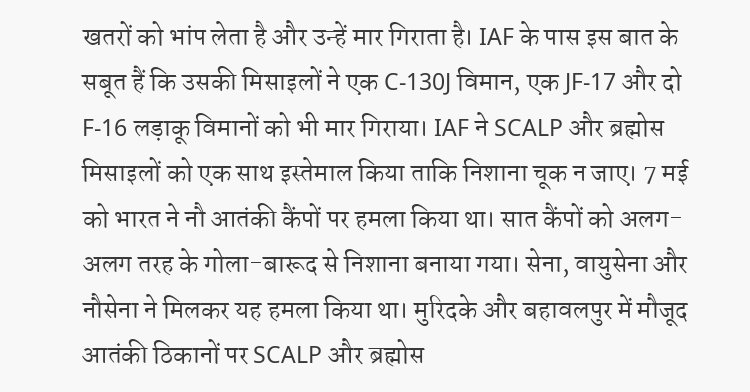खतरों को भांप लेता है और उन्हें मार गिराता है। IAF के पास इस बात के सबूत हैं कि उसकी मिसाइलों ने एक C-130J विमान, एक JF-17 और दो F-16 लड़ाकू विमानों को भी मार गिराया। IAF ने SCALP और ब्रह्मोस मिसाइलों को एक साथ इस्तेमाल किया ताकि निशाना चूक न जाए। 7 मई को भारत ने नौ आतंकी कैंपों पर हमला किया था। सात कैंपों को अलग-अलग तरह के गोला-बारूद से निशाना बनाया गया। सेना, वायुसेना और नौसेना ने मिलकर यह हमला किया था। मुरिदके और बहावलपुर में मौजूद आतंकी ठिकानों पर SCALP और ब्रह्मोस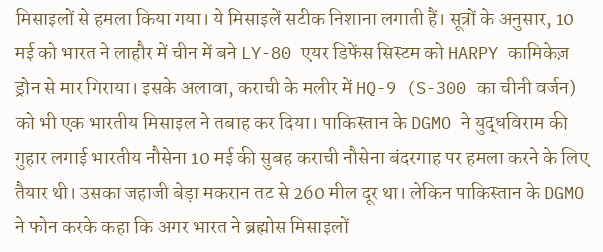मिसाइलों से हमला किया गया। ये मिसाइलें सटीक निशाना लगाती हैं। सूत्रों के अनुसार, 10 मई को भारत ने लाहौर में चीन में बने LY-80 एयर डिफेंस सिस्टम को HARPY कामिकेज़ ड्रोन से मार गिराया। इसके अलावा, कराची के मलीर में HQ-9 (S-300 का चीनी वर्जन) को भी एक भारतीय मिसाइल ने तबाह कर दिया। पाकिस्तान के DGMO ने युद्धविराम की गुहार लगाई भारतीय नौसेना 10 मई की सुबह कराची नौसेना बंदरगाह पर हमला करने के लिए तैयार थी। उसका जहाजी बेड़ा मकरान तट से 260 मील दूर था। लेकिन पाकिस्तान के DGMO ने फोन करके कहा कि अगर भारत ने ब्रह्मोस मिसाइलों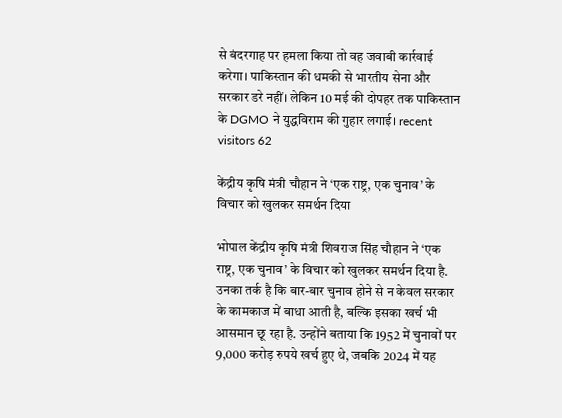से बंदरगाह पर हमला किया तो वह जवाबी कार्रवाई करेगा। पाकिस्तान की धमकी से भारतीय सेना और सरकार डरे नहीं। लेकिन 10 मई की दोपहर तक पाकिस्तान के DGMO ने युद्धविराम की गुहार लगाई। recent visitors 62

केंद्रीय कृषि मंत्री चौहान ने ‘एक राष्ट्र, एक चुनाव’ के विचार को खुलकर समर्थन दिया

भोपाल केंद्रीय कृषि मंत्री शिवराज सिंह चौहान ने ‘एक राष्ट्र, एक चुनाव’ के विचार को खुलकर समर्थन दिया है. उनका तर्क है कि बार-बार चुनाव होने से न केवल सरकार के कामकाज में बाधा आती है, बल्कि इसका खर्च भी आसमान छू रहा है. उन्होंने बताया कि 1952 में चुनावों पर 9,000 करोड़ रुपये खर्च हुए थे, जबकि 2024 में यह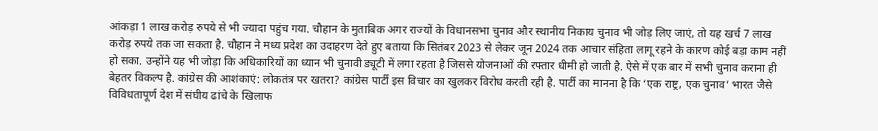आंकड़ा 1 लाख करोड़ रुपये से भी ज्यादा पहुंच गया. चौहान के मुताबिक अगर राज्यों के विधानसभा चुनाव और स्थानीय निकाय चुनाव भी जोड़ लिए जाएं, तो यह खर्च 7 लाख करोड़ रुपये तक जा सकता है. चौहान ने मध्य प्रदेश का उदाहरण देते हुए बताया कि सितंबर 2023 से लेकर जून 2024 तक आचार संहिता लागू रहने के कारण कोई बड़ा काम नहीं हो सका. उन्होंने यह भी जोड़ा कि अधिकारियों का ध्यान भी चुनावी ड्यूटी में लगा रहता है जिससे योजनाओं की रफ्तार धीमी हो जाती है. ऐसे में एक बार में सभी चुनाव कराना ही बेहतर विकल्प है. कांग्रेस की आशंकाएं: लोकतंत्र पर खतरा? कांग्रेस पार्टी इस विचार का खुलकर विरोध करती रही है. पार्टी का मानना है कि ‘एक राष्ट्र, एक चुनाव’ भारत जैसे विविधतापूर्ण देश में संघीय ढांचे के खिलाफ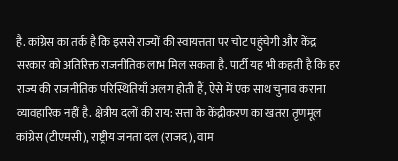है. कांग्रेस का तर्क है कि इससे राज्यों की स्वायत्तता पर चोट पहुंचेगी और केंद्र सरकार को अतिरिक्त राजनीतिक लाभ मिल सकता है. पार्टी यह भी कहती है कि हर राज्य की राजनीतिक परिस्थितियाँ अलग होती हैं, ऐसे में एक साथ चुनाव कराना व्यावहारिक नहीं है. क्षेत्रीय दलों की राय: सत्ता के केंद्रीकरण का खतरा तृणमूल कांग्रेस (टीएमसी), राष्ट्रीय जनता दल (राजद), वाम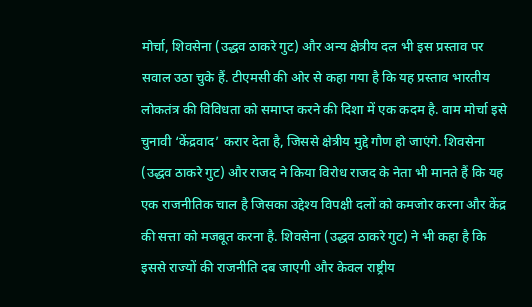मोर्चा, शिवसेना (उद्धव ठाकरे गुट) और अन्य क्षेत्रीय दल भी इस प्रस्ताव पर सवाल उठा चुके हैं. टीएमसी की ओर से कहा गया है कि यह प्रस्ताव भारतीय लोकतंत्र की विविधता को समाप्त करने की दिशा में एक कदम है. वाम मोर्चा इसे चुनावी ‘केंद्रवाद’ करार देता है, जिससे क्षेत्रीय मुद्दे गौण हो जाएंगे. शिवसेना (उद्धव ठाकरे गुट) और राजद ने किया विरोध राजद के नेता भी मानते हैं कि यह एक राजनीतिक चाल है जिसका उद्देश्य विपक्षी दलों को कमजोर करना और केंद्र की सत्ता को मजबूत करना है. शिवसेना (उद्धव ठाकरे गुट) ने भी कहा है कि इससे राज्यों की राजनीति दब जाएगी और केवल राष्ट्रीय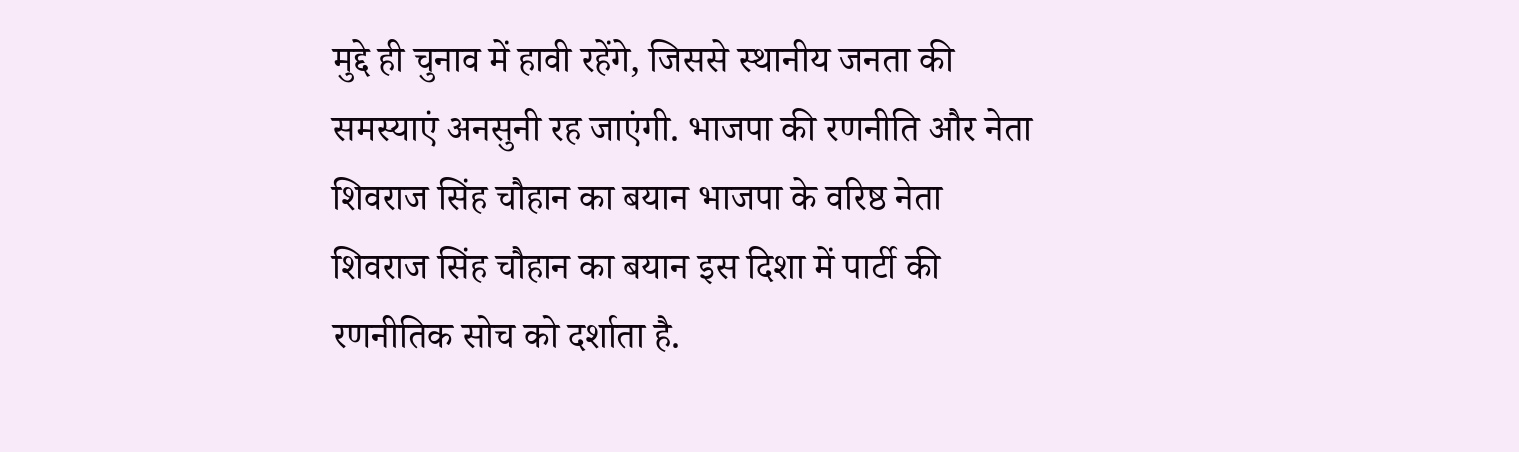मुद्दे ही चुनाव में हावी रहेंगे, जिससे स्थानीय जनता की समस्याएं अनसुनी रह जाएंगी. भाजपा की रणनीति और नेता शिवराज सिंह चौहान का बयान भाजपा के वरिष्ठ नेता शिवराज सिंह चौहान का बयान इस दिशा में पार्टी की रणनीतिक सोच को दर्शाता है.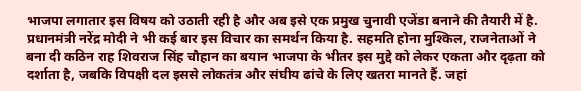भाजपा लगातार इस विषय को उठाती रही है और अब इसे एक प्रमुख चुनावी एजेंडा बनाने की तैयारी में है. प्रधानमंत्री नरेंद्र मोदी ने भी कई बार इस विचार का समर्थन किया है. सहम‍ति होना मुश्किल, राजनेताओं ने बना दी कठिन राह शिवराज सिंह चौहान का बयान भाजपा के भीतर इस मुद्दे को लेकर एकता और दृढ़ता को दर्शाता है, जबकि विपक्षी दल इससे लोकतंत्र और संघीय ढांचे के लिए खतरा मानते हैं. जहां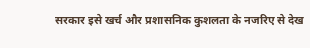सरकार इसे खर्च और प्रशासनिक कुशलता के नजरिए से देख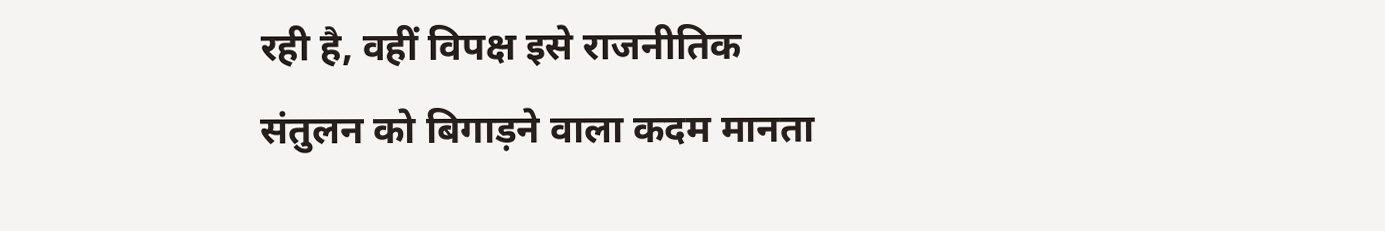रही है, वहीं विपक्ष इसे राजनीतिक संतुलन को बिगाड़ने वाला कदम मानता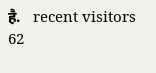है.   recent visitors 62